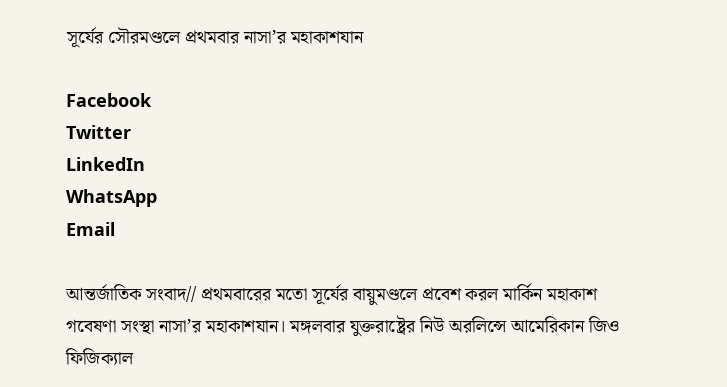সূর্যের সৌরমণ্ডলে প্রথমবার নাসা’র মহাকাশযান

Facebook
Twitter
LinkedIn
WhatsApp
Email

আন্তর্জাতিক সংবাদ// প্রথমবারের মতো সূর্যের বায়ুমণ্ডলে প্রবেশ করল মার্কিন মহাকাশ গবেষণা সংস্থা নাসা’র মহাকাশযান। মঙ্গলবার যুক্তরাষ্ট্রের নিউ অরলিন্সে আমেরিকান জিও ফিজিক্যাল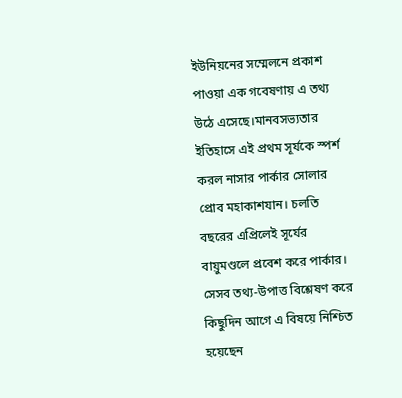ইউনিয়নের সম্মেলনে প্রকাশ পাওয়া এক গবেষণায় এ তথ্য উঠে এসেছে।মানবসভ্যতার ইতিহাসে এই প্রথম সূর্যকে স্পর্শ করল নাসার পার্কার সোলার প্রোব মহাকাশযান। চলতি বছরের এপ্রিলেই সূর্যের বায়ুমণ্ডলে প্রবেশ করে পার্কার। সেসব তথ্য-উপাত্ত বিশ্লেষণ করে কিছুদিন আগে এ বিষয়ে নিশ্চিত হয়েছেন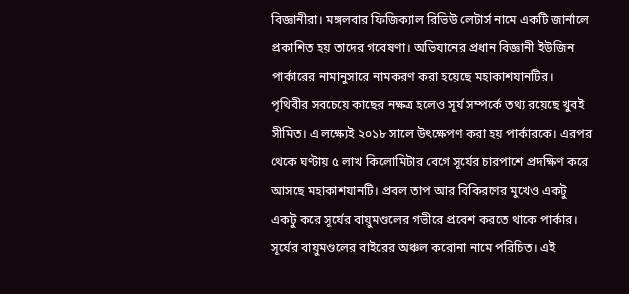বিজ্ঞানীরা। মঙ্গলবার ফিজিক্যাল রিভিউ লেটার্স নামে একটি জার্নালে প্রকাশিত হয় তাদের গবেষণা। অভিযানের প্রধান বিজ্ঞানী ইউজিন পার্কারের নামানুসারে নামকরণ করা হয়েছে মহাকাশযানটির। পৃথিবীর সবচেয়ে কাছের নক্ষত্র হলেও সূর্য সম্পর্কে তথ্য রয়েছে খুবই সীমিত। এ লক্ষ্যেই ২০১৮ সালে উৎক্ষেপণ করা হয় পার্কারকে। এরপর থেকে ঘণ্টায় ৫ লাখ কিলোমিটার বেগে সূর্যের চারপাশে প্রদক্ষিণ করে আসছে মহাকাশযানটি। প্রবল তাপ আর বিকিরণের মুখেও একটু একটু করে সূর্যের বায়ুমণ্ডলের গভীরে প্রবেশ করতে থাকে পার্কার। সূর্যের বায়ুমণ্ডলের বাইরের অঞ্চল করোনা নামে পরিচিত। এই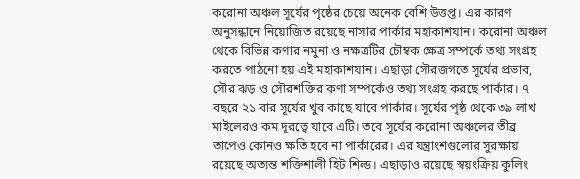করোনা অঞ্চল সূর্যের পৃষ্ঠের চেয়ে অনেক বেশি উত্তপ্ত। এর কারণ অনুসন্ধানে নিয়োজিত রয়েছে নাসার পার্কার মহাকাশযান। করোনা অঞ্চল থেকে বিভিন্ন কণার নমুনা ও নক্ষত্রটির চৌম্বক ক্ষেত্র সম্পর্কে তথ্য সংগ্রহ করতে পাঠনো হয় এই মহাকাশযান। এছাড়া সৌরজগতে সূর্যের প্রভাব, সৌর ঝড় ও সৌরশক্তির কণা সম্পর্কেও তথ্য সংগ্রহ করছে পার্কার। ৭ বছরে ২১ বার সূর্যের খুব কাছে যাবে পার্কার। সূর্যের পৃষ্ঠ থেকে ৩৯ লাখ মাইলেরও কম দূরত্বে যাবে এটি। তবে সূর্যের করোনা অঞ্চলের তীব্র তাপেও কোনও ক্ষতি হবে না পার্কারের। এর যন্ত্রাংশগুলোর সুরক্ষায় রয়েছে অত্যন্ত শক্তিশালী হিট শিল্ড। এছাড়াও রয়েছে স্বয়ংক্রিয় কুলিং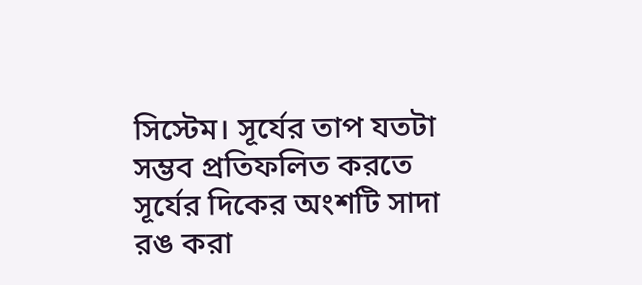সিস্টেম। সূর্যের তাপ যতটা সম্ভব প্রতিফলিত করতে সূর্যের দিকের অংশটি সাদা রঙ করা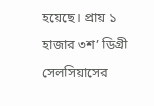হয়েছে। প্রায় ১ হাজার ৩শ’ ডিগ্রী সেলসিয়াসের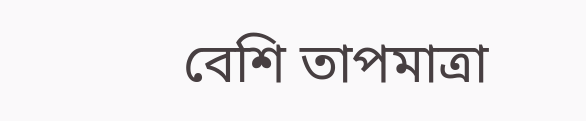বেশি তাপমাত্রা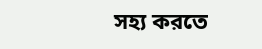সহ্য করতে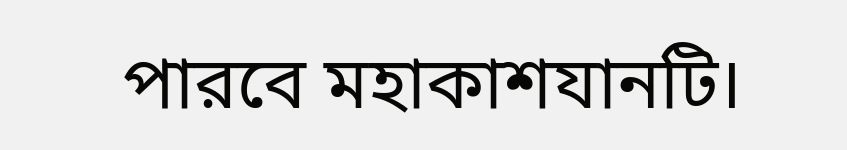পারবে মহাকাশযানটি।